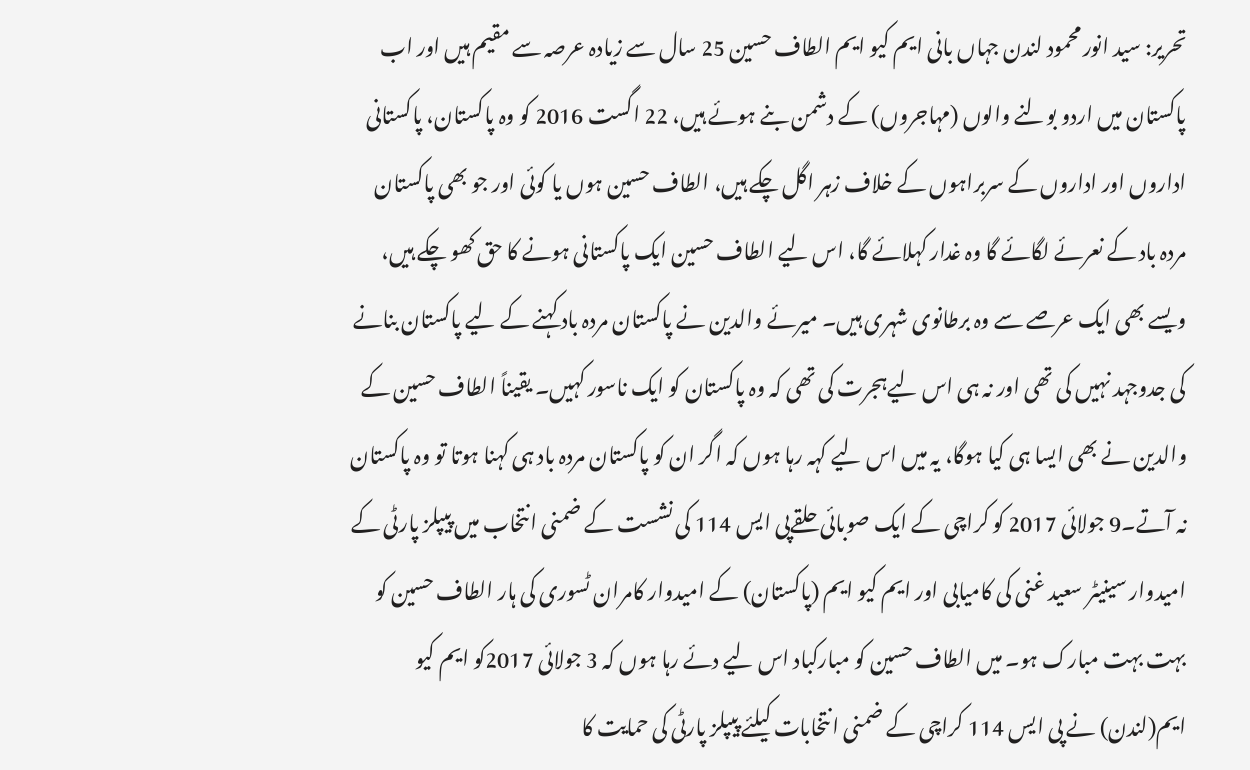تحریر: سید انور محمود لندن جہاں بانی ایم کیو ایم الطاف حسین 25 سال سے زیادہ عرصہ سے مقیم ہیں اور اب پاکستان میں اردو بولنے والوں (مہاجروں) کے دشمن بنے ہوئے ہیں، 22 اگست 2016 کو وہ پاکستان، پاکستانی اداروں اور اداروں کے سربراہوں کے خلاف زہر اگل چکے ہیں، الطاف حسین ہوں یا کوئی اور جو بھی پاکستان مردہ باد کے نعرئے لگائے گا وہ غدار کہلائے گا، اس لیے الطاف حسین ایک پاکستانی ہونے کا حق کھو چکے ہیں، ویسے بھی ایک عرصے سے وہ برطانوی شہری ہیں۔ میرئے والدین نے پاکستان مردہ باد کہنے کے لیے پاکستان بنانے کی جدوجہد نہیں کی تھی اور نہ ہی اس لیےہجرت کی تھی کہ وہ پاکستان کو ایک ناسور کہیں۔ یقیناً الطاف حسین کے والدین نے بھی ایسا ہی کیا ہوگا، یہ میں اس لیے کہہ رہا ہوں کہ اگر ان کو پاکستان مردہ باد ہی کہنا ہوتا تو وہ پاکستان نہ آتے۔9 جولائی 2017 کو کراچی کے ایک صوبائی حلقےپی ایس 114 کی نشست کے ضمنی انتخاب میں پیپلز پارٹی کے امیدوار سینیٹر سعید غنی کی کامیابی اور ایم کیو ایم (پاکستان) کے امیدوار کامران ٹسوری کی ہار الطاف حسین کو بہت بہت مبارک ہو۔ میں الطاف حسین کو مبارکباد اس لیے دئے رہا ہوں کہ 3 جولائی 2017کو ایم کیو ایم(لندن) نے پی ایس 114 کراچی کے ضمنی انتخابات کیلئے پیپلز پارٹی کی حمایت کا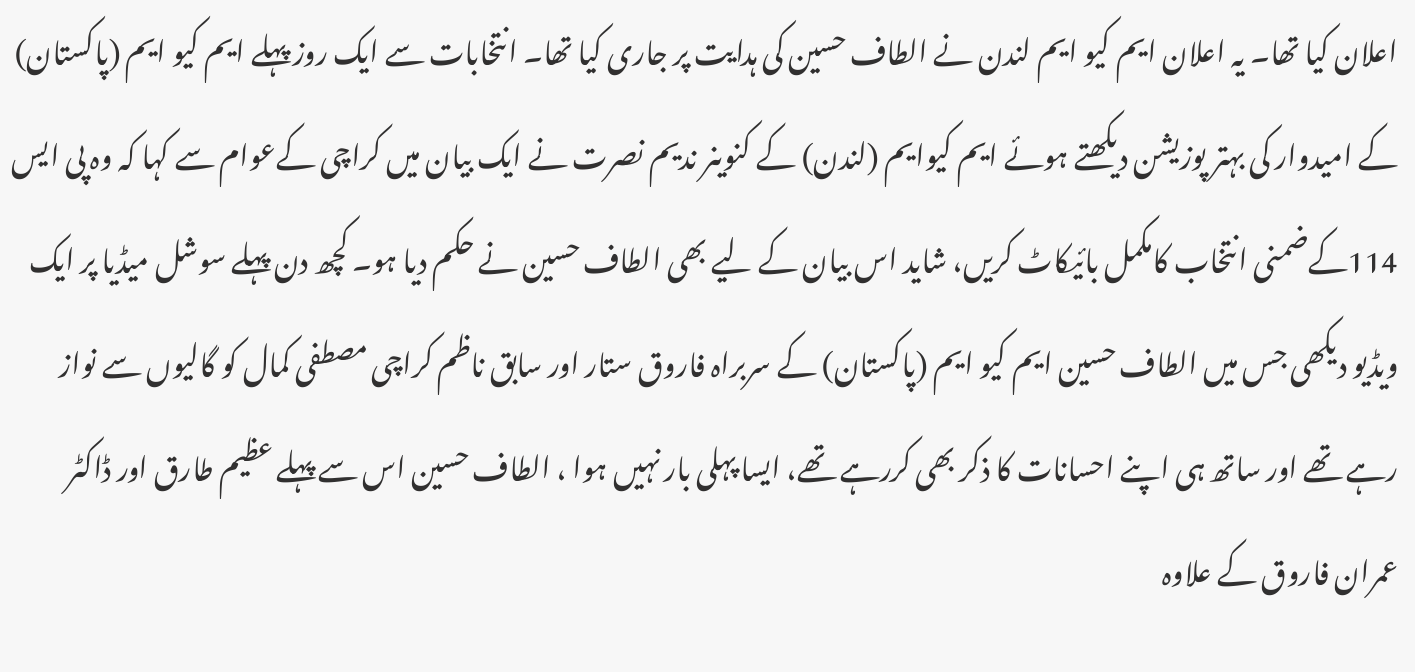اعلان کیا تھا۔ یہ اعلان ایم کیو ایم لندن نے الطاف حسین کی ہدایت پر جاری کیا تھا۔ انتخابات سے ایک روز پہلے ایم کیو ایم (پاکستان) کے امیدوار کی بہتر پوزیشن دیکھتے ہوئے ایم کیوایم (لندن) کے کنوینر ندیم نصرت نے ایک بیان میں کراچی کےعوام سے کہا کہ وہ پی ایس 114کےضمنی انتخاب کامکمل بائیکاٹ کریں، شاید اس بیان کے لیے بھی الطاف حسین نے حکم دیا ہو۔ کچھ دن پہلے سوشل میڈیا پر ایک ویڈیو دیکھی جس میں الطاف حسین ایم کیو ایم (پاکستان) کے سربراہ فاروق ستار اور سابق ناظم کراچی مصطفی کمال کو گالیوں سے نواز رہے تھے اور ساتھ ہی اپنے احسانات کا ذکر بھی کررہے تھے، ایسا پہلی بار نہیں ہوا ، الطاف حسین اس سے پہلے عظیم طارق اور ڈاکٹر عمران فاروق کے علاوہ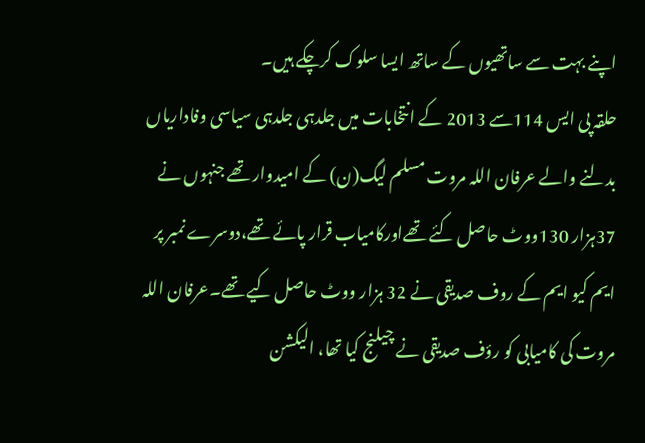اپنے بہت سے ساتھیوں کے ساتھ ایسا سلوک کرچکے ہیں۔
حلقہ پی ایس 114سے 2013 کے انتخابات میں جلدہی جلدہی سیاسی وفاداریاں بدلنے والے عرفان اللہ مروت مسلم لیگ(ن) کے امیدوار تھے جنہوں نے 37ہزار 130ووٹ حاصل کئے تھےاورکامیاب قرار پائے تھے،دوسرے نمبر پر ایم کیو ایم کے روف صدیقی نے 32 ہزار ووٹ حاصل کیے تھے۔عرفان اللہ مروت کی کامیابی کو رؤف صدیقی نے چیلنج کیا تھا، الیکشن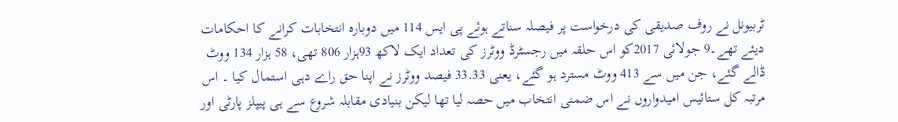ٹربیونل نے روف صدیقی کی درخواست پر فیصلہ سناتے ہوئے پی ایس 114 میں دوبارہ انتخابات کرانے کا احکامات دیئے تھے۔9 جولائی 2017کو اس حلقہ میں رجسٹرڈ ووٹرز کی تعداد ایک لاکھ 93ہزار 806 تھی، 58 ہزار 134 ووٹ ڈالے گئے، جن میں سے 413 ووٹ مسترد ہو گئے، یعنی 33.33 فیصد ووٹرز نے اپنا حق راے دہی استمال کیا ۔ اس مرتبہ کل ستائیس امیدواروں نے اس ضمنی انتخاب میں حصہ لیا تھا لیکن بنیادی مقابلہ شروع سے ہی پیپلز پارٹی اور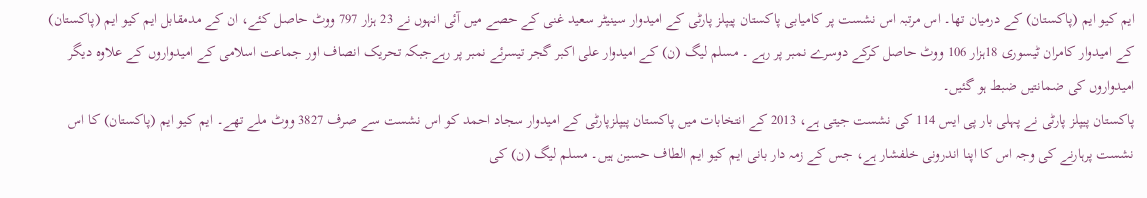ایم کیو ایم (پاکستان) کے درمیان تھا۔ اس مرتبہ اس نشست پر کامیابی پاکستان پیپلز پارٹی کے امیدوار سینیٹر سعید غنی کے حصے میں آئی انہوں نے 23 ہزار 797 ووٹ حاصل کئے، ان کے مدمقابل ایم کیو ایم (پاکستان) کے امیدوار کامران ٹیسوری 18ہزار 106 ووٹ حاصل کرکے دوسرے نمبر پر رہے ۔ مسلم لیگ (ن) کے امیدوار علی اکبر گجر تیسرئے نمبر پر رہےجبکہ تحریک انصاف اور جماعت اسلامی کے امیدواروں کے علاوہ دیگر امیدواروں کی ضمانتیں ضبط ہو گئیں۔
پاکستان پیپلز پارٹی نے پہلی بار پی ایس 114 کی نشست جیتی ہے، 2013 کے انتخابات میں پاکستان پیپلزپارٹی کے امیدوار سجاد احمد کو اس نشست سے صرف 3827 ووٹ ملے تھے۔ ایم کیو ایم (پاکستان) کا اس نشست پرہارنے کی وجہ اس کا اپنا اندرونی خلفشار ہے، جس کے زمہ دار بانی ایم کیو ایم الطاف حسین ہیں۔ مسلم لیگ (ن) کی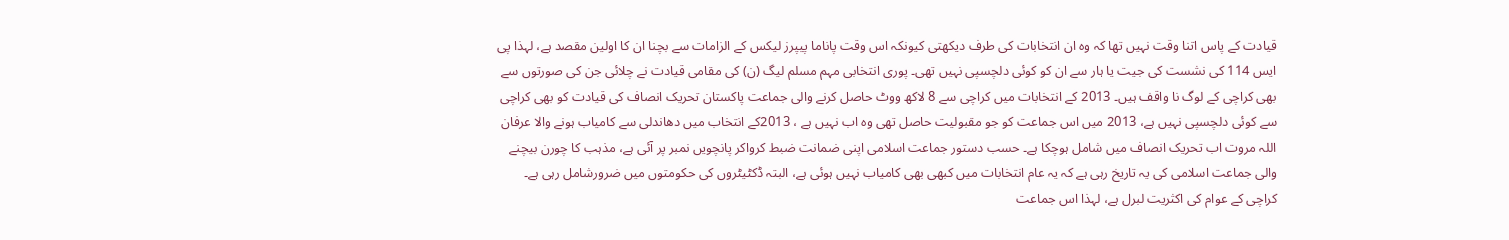قیادت کے پاس اتنا وقت نہیں تھا کہ وہ ان انتخابات کی طرف دیکھتی کیونکہ اس وقت پاناما پیپرز لیکس کے الزامات سے بچنا ان کا اولین مقصد ہے، لہذا پی ایس 114 کی نشست کی جیت یا ہار سے ان کو کوئی دلچسپی نہیں تھی۔ پوری انتخابی مہم مسلم لیگ (ن) کی مقامی قیادت نے چلائی جن کی صورتوں سے بھی کراچی کے لوگ نا واقف ہیں۔ 2013 کے انتخابات میں کراچی سے 8 لاکھ ووٹ حاصل کرنے والی جماعت پاکستان تحریک انصاف کی قیادت کو بھی کراچی سے کوئی دلچسپی نہیں ہے، 2013 میں اس جماعت کو جو مقبولیت حاصل تھی وہ اب نہیں ہے ، 2013کے انتخاب میں دھاندلی سے کامیاب ہونے والا عرفان اللہ مروت اب تحریک انصاف میں شامل ہوچکا ہے۔ حسب دستور جماعت اسلامی اپنی ضمانت ضبط کرواکر پانچویں نمبر پر آئی ہے، مذہب کا چورن بیچنے والی جماعت اسلامی کی یہ تاریخ رہی ہے کہ یہ عام انتخابات میں کبھی بھی کامیاب نہیں ہوئی ہے، البتہ ڈکٹیٹروں کی حکومتوں میں ضرورشامل رہی ہے۔ کراچی کے عوام کی اکثریت لبرل ہے، لہذا اس جماعت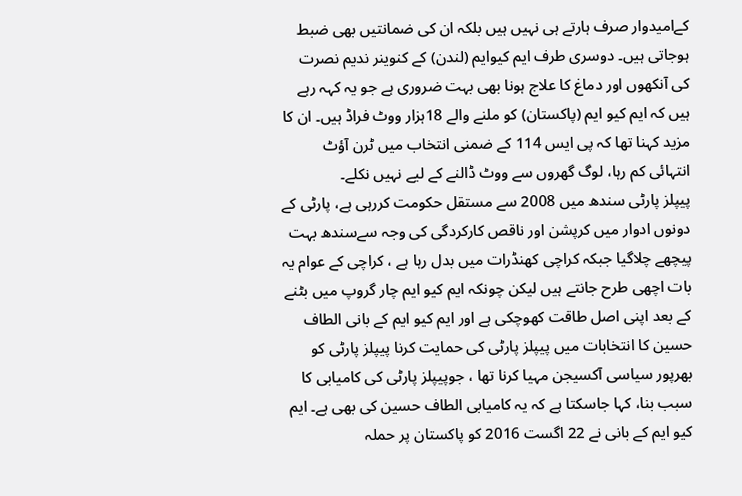کےامیدوار صرف ہارتے ہی نہیں ہیں بلکہ ان کی ضمانتیں بھی ضبط ہوجاتی ہیں۔ دوسری طرف ایم کیوایم (لندن) کے کنوینر ندیم نصرت کی آنکھوں اور دماغ کا علاج ہونا بھی بہت ضروری ہے جو یہ کہہ رہے ہیں کہ ایم کیو ایم (پاکستان) کو ملنے والے 18ہزار ووٹ فراڈ ہیں۔ ان کا مزید کہنا تھا کہ پی ایس 114 کے ضمنی انتخاب میں ٹرن آؤٹ انتہائی کم رہا، لوگ گھروں سے ووٹ ڈالنے کے لیے نہیں نکلے۔
پیپلز پارٹی سندھ میں 2008 سے مستقل حکومت کررہی ہے، پارٹی کے دونوں ادوار میں کرپشن اور ناقص کارکردگی کی وجہ سےسندھ بہت پیچھے چلاگیا جبکہ کراچی کھنڈرات میں بدل رہا ہے ، کراچی کے عوام یہ بات اچھی طرح جانتے ہیں لیکن چونکہ ایم کیو ایم چار گروپ میں بٹنے کے بعد اپنی اصل طاقت کھوچکی ہے اور ایم کیو ایم کے بانی الطاف حسین کا انتخابات میں پیپلز پارٹی کی حمایت کرنا پیپلز پارٹی کو بھرپور سیاسی آکسیجن مہیا کرنا تھا ، جوپیپلز پارٹی کی کامیابی کا سبب بنا، کہا جاسکتا ہے کہ یہ کامیابی الطاف حسین کی بھی ہے۔ ایم کیو ایم کے بانی نے 22 اگست 2016 کو پاکستان پر حملہ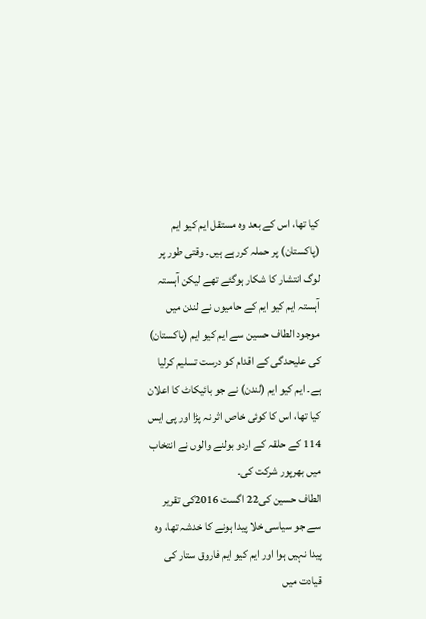کیا تھا، اس کے بعد وہ مستقل ایم کیو ایم (پاکستان) پر حملہ کررہے ہیں۔ وقتی طور پر لوگ انتشار کا شکار ہوگئے تھے لیکن آہستہ آہستہ ایم کیو ایم کے حامیوں نے لندن میں موجود الطاف حسین سے ایم کیو ایم (پاکستان) کی علیحدگی کے اقدام کو درست تسلیم کرلیا ہے۔ ایم کیو ایم (لندن) نے جو بائیکاٹ کا اعلان کیا تھا، اس کا کوئی خاص اثر نہ پڑا اور پی ایس 114 کے حلقہ کے اردو بولنے والوں نے انتخاب میں بھرپور شرکت کی۔
الطاف حسین کی22 اگست 2016کی تقریر سے جو سیاسی خلا پیدا ہونے کا خدشہ تھا، وہ پیدا نہیں ہوا اور ایم کیو ایم فاروق ستار کی قیادت میں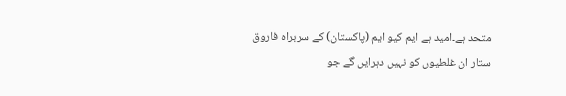متحد ہے۔امید ہے ایم کیو ایم (پاکستان) کے سربراہ فاروق ستار ان غلطیوں کو نہیں دہرایں گے جو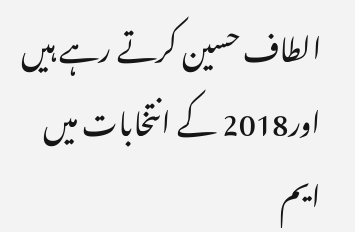الطاف حسین کرتے رہے ہیں اور2018 کے انتخابات میں ایم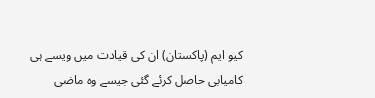کیو ایم (پاکستان) ان کی قیادت میں ویسے ہی کامیابی حاصل کرئے گئی جیسے وہ ماضی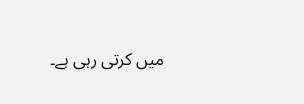میں کرتی رہی ہے۔